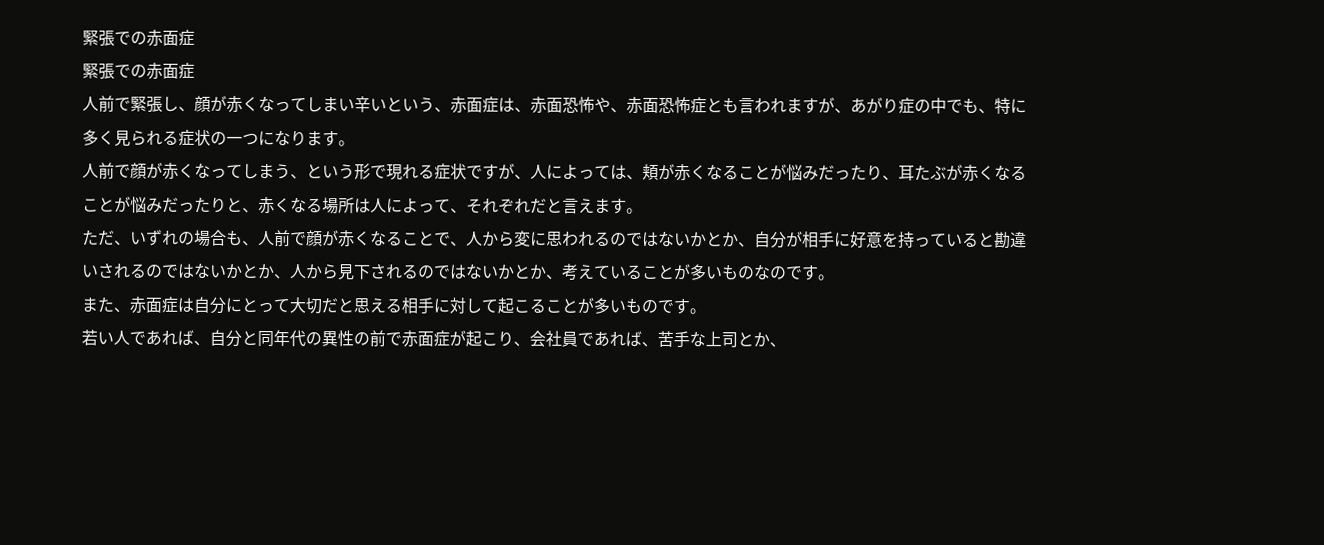緊張での赤面症
緊張での赤面症
人前で緊張し、顔が赤くなってしまい辛いという、赤面症は、赤面恐怖や、赤面恐怖症とも言われますが、あがり症の中でも、特に多く見られる症状の一つになります。
人前で顔が赤くなってしまう、という形で現れる症状ですが、人によっては、頬が赤くなることが悩みだったり、耳たぶが赤くなることが悩みだったりと、赤くなる場所は人によって、それぞれだと言えます。
ただ、いずれの場合も、人前で顔が赤くなることで、人から変に思われるのではないかとか、自分が相手に好意を持っていると勘違いされるのではないかとか、人から見下されるのではないかとか、考えていることが多いものなのです。
また、赤面症は自分にとって大切だと思える相手に対して起こることが多いものです。
若い人であれば、自分と同年代の異性の前で赤面症が起こり、会社員であれば、苦手な上司とか、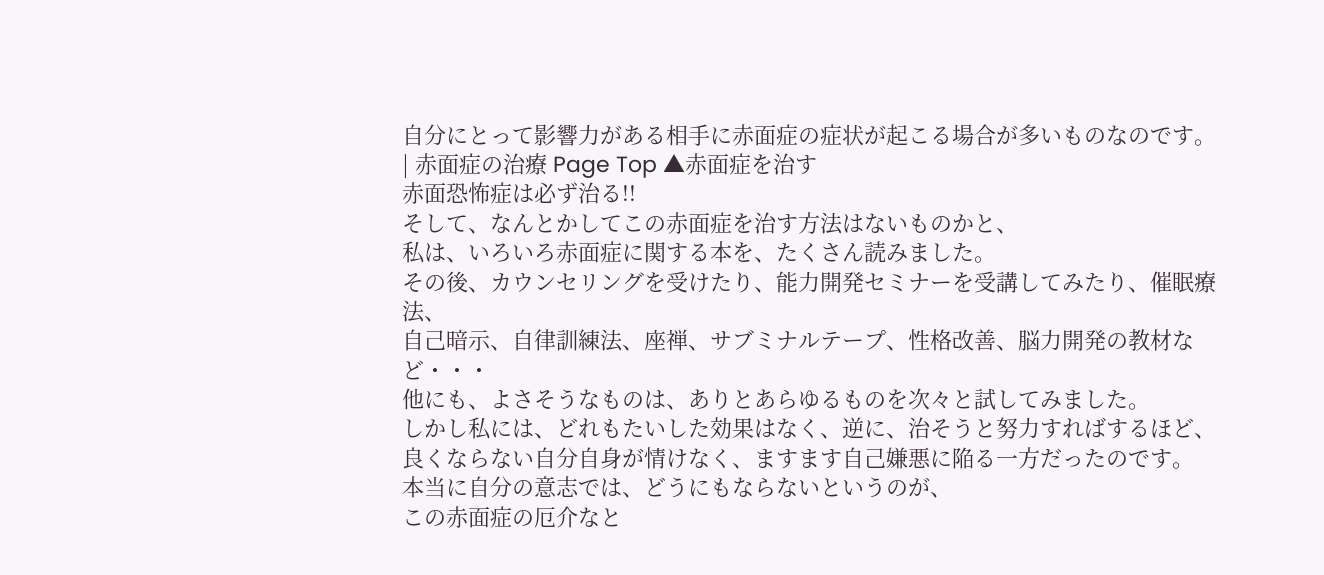自分にとって影響力がある相手に赤面症の症状が起こる場合が多いものなのです。
| 赤面症の治療 Page Top ▲赤面症を治す
赤面恐怖症は必ず治る!!
そして、なんとかしてこの赤面症を治す方法はないものかと、
私は、いろいろ赤面症に関する本を、たくさん読みました。
その後、カウンセリングを受けたり、能力開発セミナーを受講してみたり、催眠療法、
自己暗示、自律訓練法、座禅、サブミナルテープ、性格改善、脳力開発の教材など・・・
他にも、よさそうなものは、ありとあらゆるものを次々と試してみました。
しかし私には、どれもたいした効果はなく、逆に、治そうと努力すればするほど、
良くならない自分自身が情けなく、ますます自己嫌悪に陥る一方だったのです。
本当に自分の意志では、どうにもならないというのが、
この赤面症の厄介なと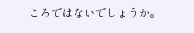ころではないでしょうか。